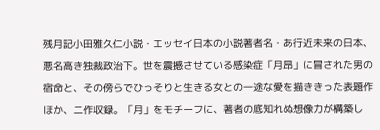残月記小田雅久仁小説・エッセイ日本の小説著者名・あ行近未来の日本、悪名高き独裁政治下。世を震撼させている感染症「月昂」に冒された男の宿命と、その傍らでひっそりと生きる女との一途な愛を描ききった表題作ほか、二作収録。「月」をモチーフに、著者の底知れぬ想像力が構築し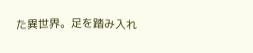た異世界。足を踏み入れ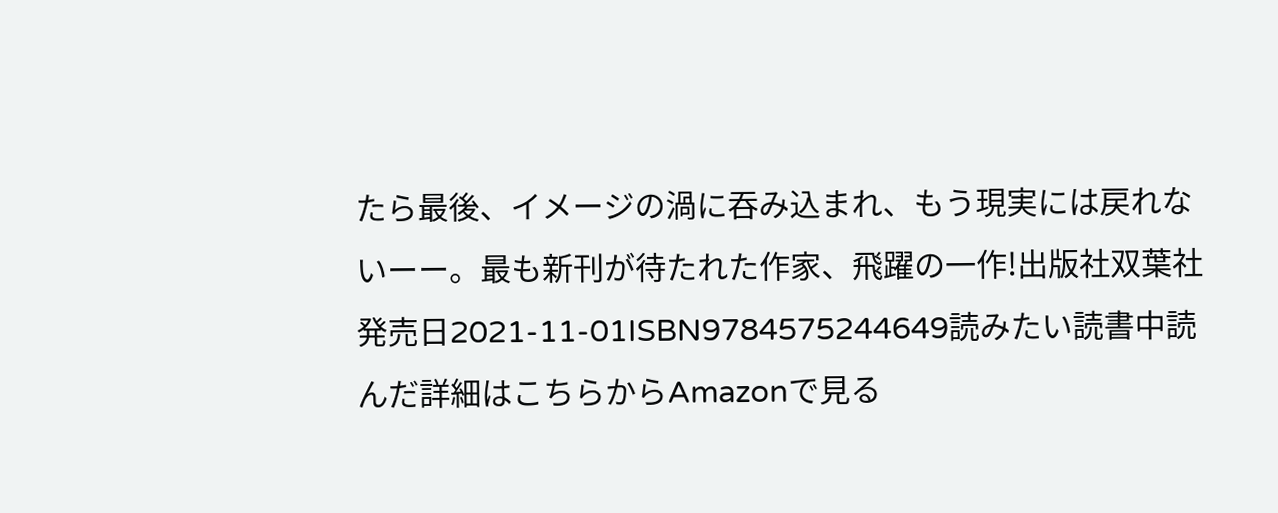たら最後、イメージの渦に吞み込まれ、もう現実には戻れないーー。最も新刊が待たれた作家、飛躍の一作!出版社双葉社発売日2021-11-01ISBN9784575244649読みたい読書中読んだ詳細はこちらからAmazonで見る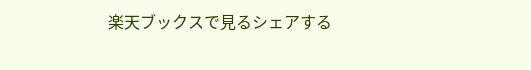楽天ブックスで見るシェアする